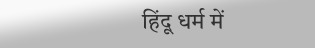हिंदू धर्म में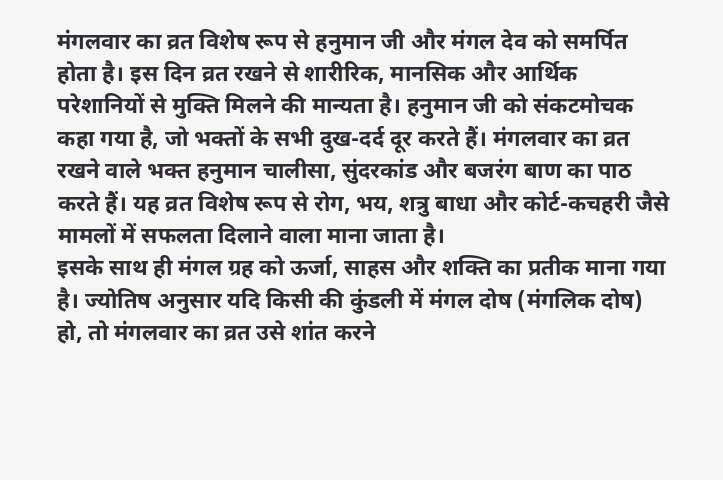मंगलवार का व्रत विशेष रूप से हनुमान जी और मंगल देव को समर्पित होता है। इस दिन व्रत रखने से शारीरिक, मानसिक और आर्थिक परेशानियों से मुक्ति मिलने की मान्यता है। हनुमान जी को संकटमोचक कहा गया है, जो भक्तों के सभी दुख-दर्द दूर करते हैं। मंगलवार का व्रत रखने वाले भक्त हनुमान चालीसा, सुंदरकांड और बजरंग बाण का पाठ करते हैं। यह व्रत विशेष रूप से रोग, भय, शत्रु बाधा और कोर्ट-कचहरी जैसे मामलों में सफलता दिलाने वाला माना जाता है।
इसके साथ ही मंगल ग्रह को ऊर्जा, साहस और शक्ति का प्रतीक माना गया है। ज्योतिष अनुसार यदि किसी की कुंडली में मंगल दोष (मंगलिक दोष) हो, तो मंगलवार का व्रत उसे शांत करने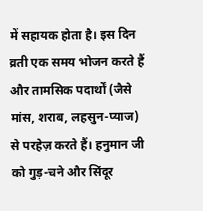में सहायक होता है। इस दिन व्रती एक समय भोजन करते हैं और तामसिक पदार्थों (जैसे मांस, शराब, लहसुन-प्याज) से परहेज़ करते हैं। हनुमान जी को गुड़-चने और सिंदूर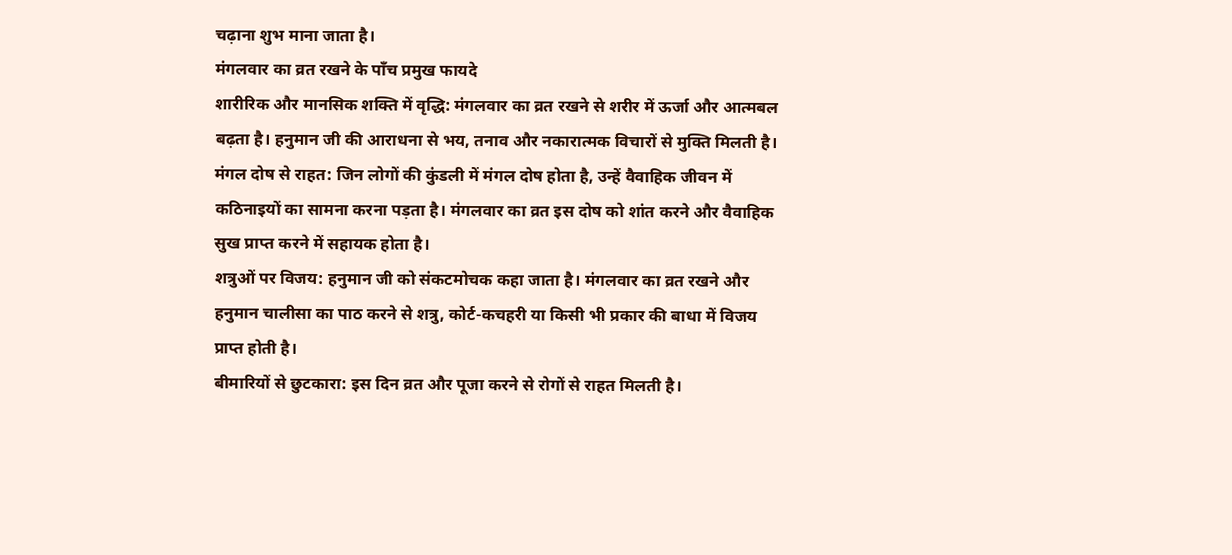चढ़ाना शुभ माना जाता है।
मंगलवार का व्रत रखने के पाँच प्रमुख फायदे
शारीरिक और मानसिक शक्ति में वृद्धि: मंगलवार का व्रत रखने से शरीर में ऊर्जा और आत्मबल बढ़ता है। हनुमान जी की आराधना से भय, तनाव और नकारात्मक विचारों से मुक्ति मिलती है।
मंगल दोष से राहत: जिन लोगों की कुंडली में मंगल दोष होता है, उन्हें वैवाहिक जीवन में कठिनाइयों का सामना करना पड़ता है। मंगलवार का व्रत इस दोष को शांत करने और वैवाहिक सुख प्राप्त करने में सहायक होता है।
शत्रुओं पर विजय: हनुमान जी को संकटमोचक कहा जाता है। मंगलवार का व्रत रखने और हनुमान चालीसा का पाठ करने से शत्रु, कोर्ट-कचहरी या किसी भी प्रकार की बाधा में विजय प्राप्त होती है।
बीमारियों से छुटकारा: इस दिन व्रत और पूजा करने से रोगों से राहत मिलती है।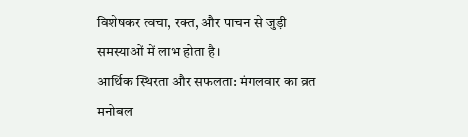विशेषकर त्वचा, रक्त, और पाचन से जुड़ी समस्याओं में लाभ होता है।
आर्थिक स्थिरता और सफलता: मंगलवार का व्रत मनोबल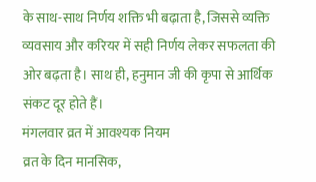के साथ-साथ निर्णय शक्ति भी बढ़ाता है, जिससे व्यक्ति व्यवसाय और करियर में सही निर्णय लेकर सफलता की ओर बढ़ता है। साथ ही, हनुमान जी की कृपा से आर्थिक संकट दूर होते हैं।
मंगलवार व्रत में आवश्यक नियम
व्रत के दिन मानसिक,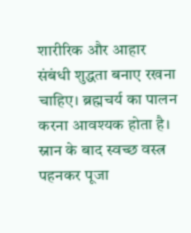शारीरिक और आहार संबंधी शुद्धता बनाए रखना चाहिए। ब्रह्मचर्य का पालन करना आवश्यक होता है। स्नान के बाद स्वच्छ वस्त्र पहनकर पूजा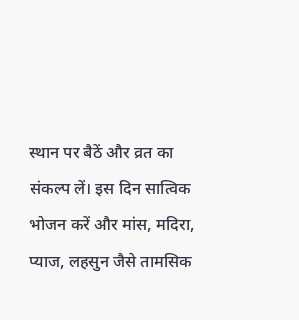स्थान पर बैठें और व्रत का संकल्प लें। इस दिन सात्विक भोजन करें और मांस, मदिरा, प्याज, लहसुन जैसे तामसिक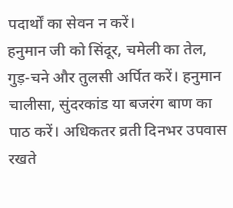पदार्थों का सेवन न करें।
हनुमान जी को सिंदूर, चमेली का तेल, गुड़-चने और तुलसी अर्पित करें। हनुमान चालीसा, सुंदरकांड या बजरंग बाण का पाठ करें। अधिकतर व्रती दिनभर उपवास रखते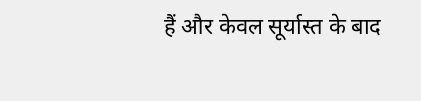हैं और केवल सूर्यास्त के बाद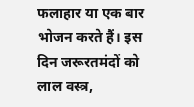फलाहार या एक बार भोजन करते हैं। इस दिन जरूरतमंदों को लाल वस्त्र,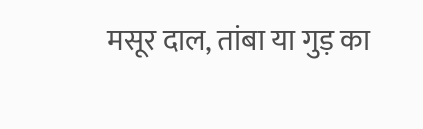मसूर दाल, तांबा या गुड़ का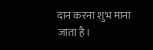दान करना शुभ माना जाता है।